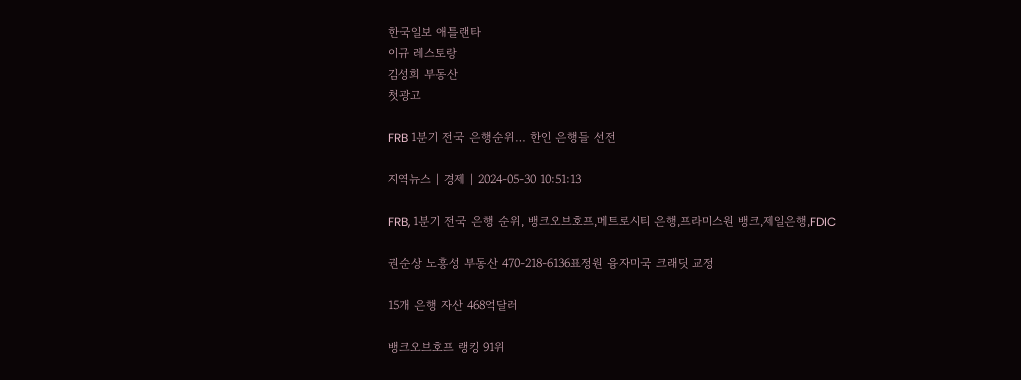한국일보 애틀랜타
이규 레스토랑
김성희 부동산
첫광고

FRB 1분기 전국 은행순위… 한인 은행들 선전

지역뉴스 | 경제 | 2024-05-30 10:51:13

FRB, 1분기 전국 은행 순위, 뱅크오브호프,메트로시티 은행,프라미스원 뱅크,제일은행,FDIC

권순상 노흥성 부동산 470-218-6136표정원 융자미국 크래딧 교정

15개 은행 자산 468억달러

뱅크오브호프 랭킹 91위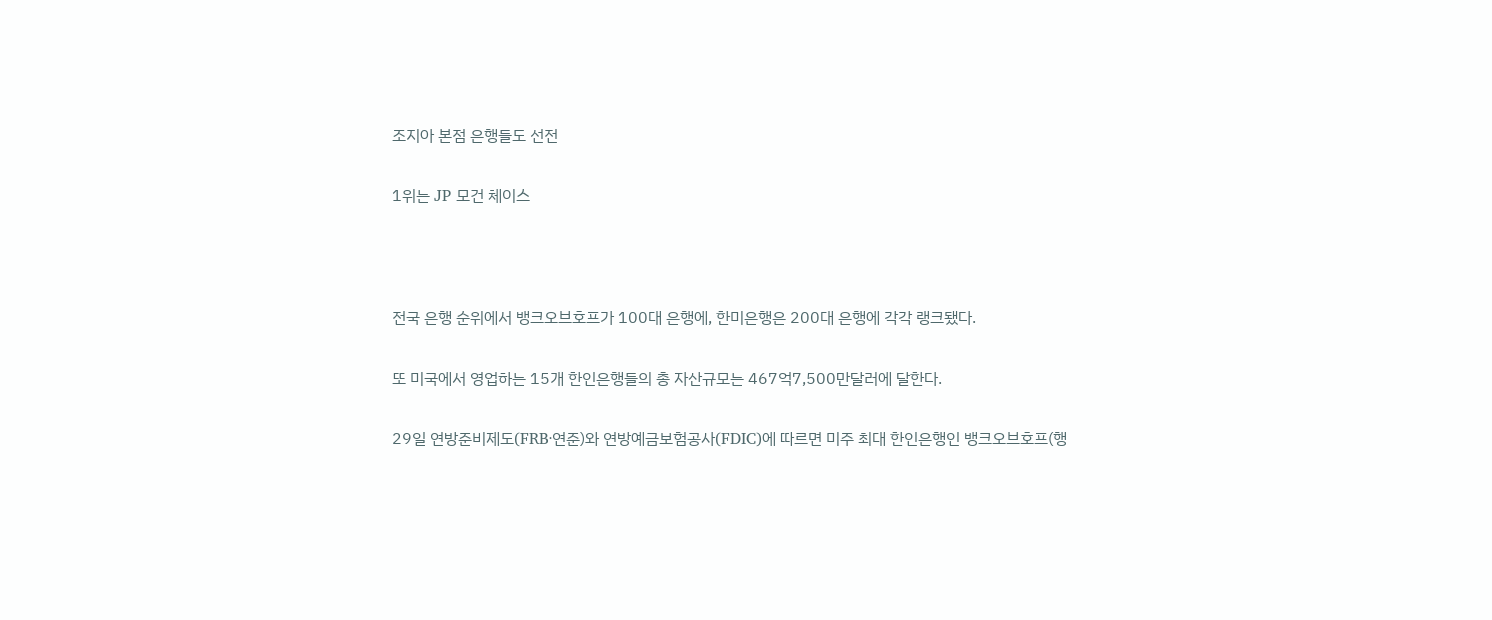조지아 본점 은행들도 선전

1위는 JP 모건 체이스



전국 은행 순위에서 뱅크오브호프가 100대 은행에, 한미은행은 200대 은행에 각각 랭크됐다.

또 미국에서 영업하는 15개 한인은행들의 총 자산규모는 467억7,500만달러에 달한다.

29일 연방준비제도(FRB·연준)와 연방예금보험공사(FDIC)에 따르면 미주 최대 한인은행인 뱅크오브호프(행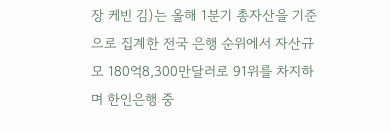장 케빈 김)는 올해 1분기 총자산을 기준으로 집계한 전국 은행 순위에서 자산규모 180억8,300만달러로 91위를 차지하며 한인은행 중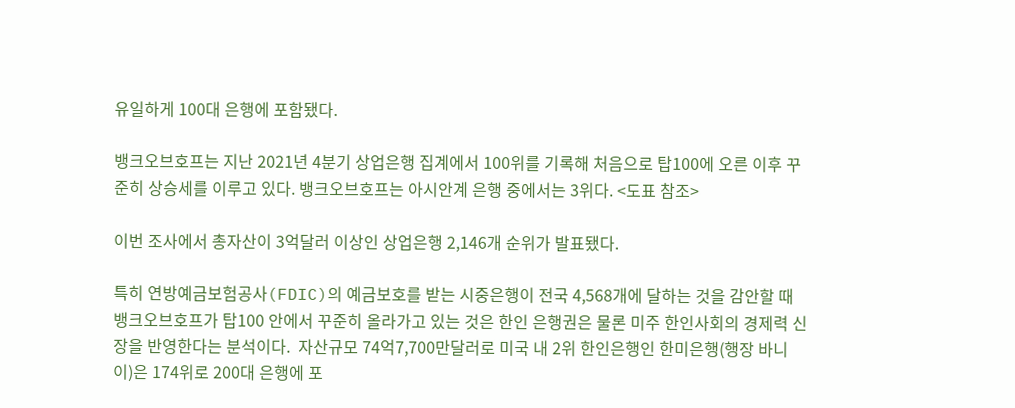유일하게 100대 은행에 포함됐다.

뱅크오브호프는 지난 2021년 4분기 상업은행 집계에서 100위를 기록해 처음으로 탑100에 오른 이후 꾸준히 상승세를 이루고 있다. 뱅크오브호프는 아시안계 은행 중에서는 3위다. <도표 참조>

이번 조사에서 총자산이 3억달러 이상인 상업은행 2,146개 순위가 발표됐다.

특히 연방예금보험공사(FDIC)의 예금보호를 받는 시중은행이 전국 4,568개에 달하는 것을 감안할 때 뱅크오브호프가 탑100 안에서 꾸준히 올라가고 있는 것은 한인 은행권은 물론 미주 한인사회의 경제력 신장을 반영한다는 분석이다.  자산규모 74억7,700만달러로 미국 내 2위 한인은행인 한미은행(행장 바니 이)은 174위로 200대 은행에 포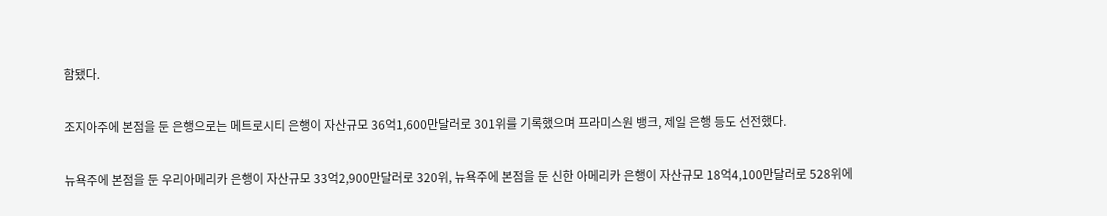함됐다.

조지아주에 본점을 둔 은행으로는 메트로시티 은행이 자산규모 36억1,600만달러로 301위를 기록했으며 프라미스원 뱅크, 제일 은행 등도 선전했다.

뉴욕주에 본점을 둔 우리아메리카 은행이 자산규모 33억2,900만달러로 320위, 뉴욕주에 본점을 둔 신한 아메리카 은행이 자산규모 18억4,100만달러로 528위에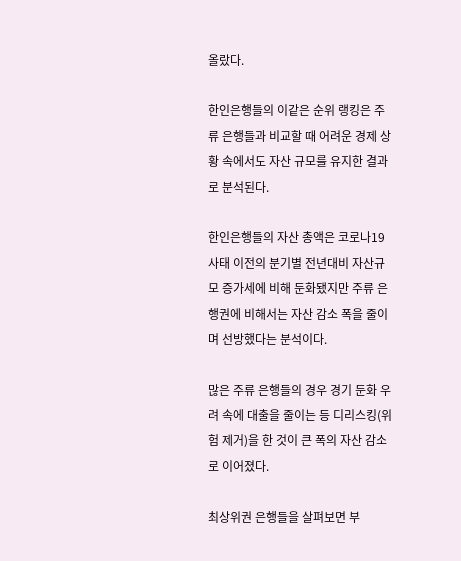올랐다.

한인은행들의 이같은 순위 랭킹은 주류 은행들과 비교할 때 어려운 경제 상황 속에서도 자산 규모를 유지한 결과로 분석된다.

한인은행들의 자산 총액은 코로나19 사태 이전의 분기별 전년대비 자산규모 증가세에 비해 둔화됐지만 주류 은행권에 비해서는 자산 감소 폭을 줄이며 선방했다는 분석이다.

많은 주류 은행들의 경우 경기 둔화 우려 속에 대출을 줄이는 등 디리스킹(위험 제거)을 한 것이 큰 폭의 자산 감소로 이어졌다.

최상위권 은행들을 살펴보면 부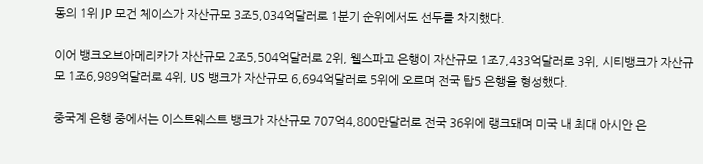동의 1위 JP 모건 체이스가 자산규모 3조5,034억달러로 1분기 순위에서도 선두를 차지했다.

이어 뱅크오브아메리카가 자산규모 2조5,504억달러로 2위, 웰스파고 은행이 자산규모 1조7,433억달러로 3위, 시티뱅크가 자산규모 1조6,989억달러로 4위, US 뱅크가 자산규모 6,694억달러로 5위에 오르며 전국 탑5 은행을 형성했다.

중국계 은행 중에서는 이스트웨스트 뱅크가 자산규모 707억4,800만달러로 전국 36위에 랭크돼며 미국 내 최대 아시안 은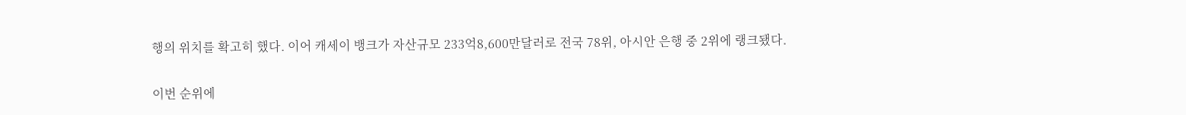행의 위치를 확고히 했다. 이어 캐세이 뱅크가 자산규모 233억8,600만달러로 전국 78위, 아시안 은행 중 2위에 랭크됐다.

이번 순위에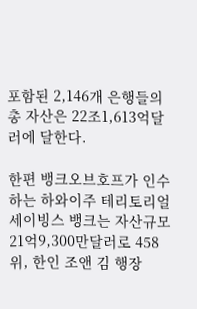포함된 2,146개 은행들의 총 자산은 22조1,613억달러에 달한다.

한편 뱅크오브호프가 인수하는 하와이주 테리토리얼 세이빙스 뱅크는 자산규모 21억9,300만달러로 458위, 한인 조앤 김 행장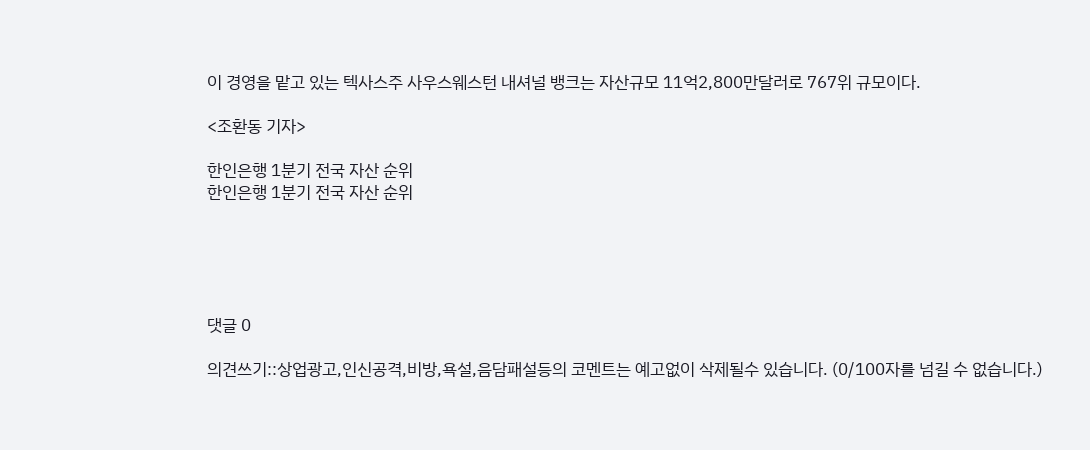이 경영을 맡고 있는 텍사스주 사우스웨스턴 내셔널 뱅크는 자산규모 11억2,800만달러로 767위 규모이다.

<조환동 기자>

한인은행 1분기 전국 자산 순위
한인은행 1분기 전국 자산 순위





댓글 0

의견쓰기::상업광고,인신공격,비방,욕설,음담패설등의 코멘트는 예고없이 삭제될수 있습니다. (0/100자를 넘길 수 없습니다.)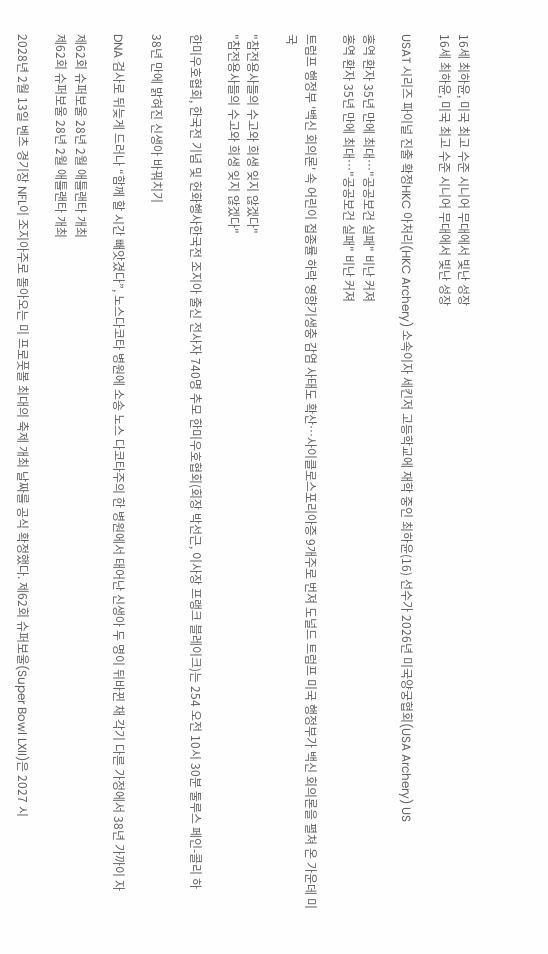16세 최하윤, 미국 최고 수준 시니어 무대에서 빛난 성장
16세 최하윤, 미국 최고 수준 시니어 무대에서 빛난 성장

USAT 시리즈 파이널 진출 확정HKC 아처리(HKC Archery) 소속이자 세킨저 고등학교에 재학 중인 최하윤(16) 선수가 2026년 미국양궁협회(USA Archery) US

홍역 환자 35년 만에 최대…"공공보건 실패" 비난 커져
홍역 환자 35년 만에 최대…"공공보건 실패" 비난 커져

트럼프 행정부 '백신 회의론' 속 어린이 접종률 하락 영향기생충 감염 사태도 확산…사이클로스포리아증 9개주로 번져 도널드 트럼프 미국 행정부가 백신 회의론을 펼쳐 온 가운데 미국

"참전용사들의 수고와 희생 잊지 않겠다"
"참전용사들의 수고와 희생 잊지 않겠다"

한미우호협회, 한국전 기념 및 헌화행사한국전 조지아 출신 전사자 740명 추모 한미우호협회(회장 박선근, 이사장 프랭크 블레이크)는 254 오전 10시 30분 둘루스 페인-콜리 하

38년 만에 밝혀진 신생아 바꿔치기

DNA 검사로 뒤늦게 드러나 “함께 할 시간 빼앗겼다”, 노스다코타 병원에 소송 노스 다코타주의 한 병원에서 태어난 신생아 두 명이 뒤바뀐 채 각기 다른 가정에서 38년 가까이 자

제62회 슈퍼보울 28년 2월 애틀랜타 개최
제62회 슈퍼보울 28년 2월 애틀랜타 개최

2028년 2월 13일 벤츠 경기장 NFL이 조지아주로 돌아오는 미 프로풋볼 최대의 축제 개최 날짜를 공식 확정했다. 제62회 슈퍼보울(Super Bowl LXII)은 2027 시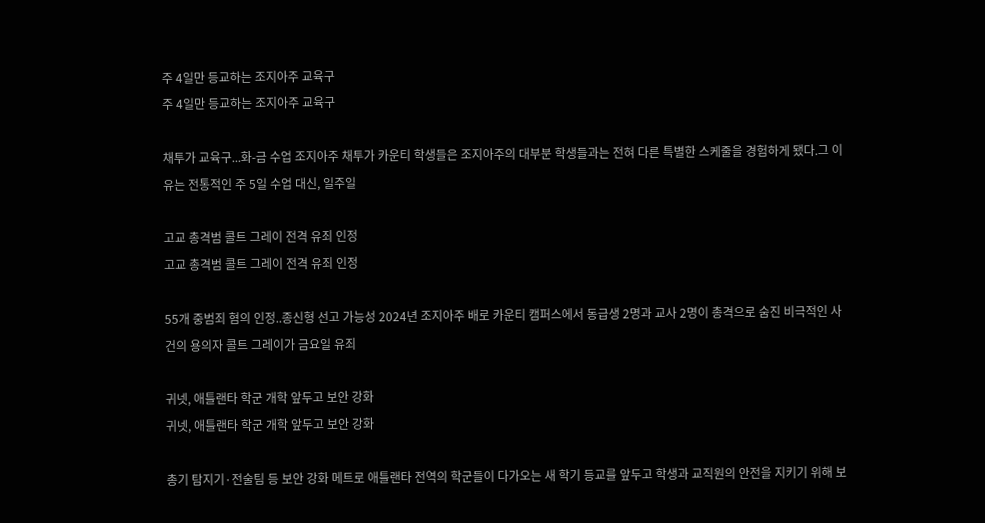주 4일만 등교하는 조지아주 교육구
주 4일만 등교하는 조지아주 교육구

채투가 교육구...화-금 수업 조지아주 채투가 카운티 학생들은 조지아주의 대부분 학생들과는 전혀 다른 특별한 스케줄을 경험하게 됐다.그 이유는 전통적인 주 5일 수업 대신, 일주일

고교 총격범 콜트 그레이 전격 유죄 인정
고교 총격범 콜트 그레이 전격 유죄 인정

55개 중범죄 혐의 인정..종신형 선고 가능성 2024년 조지아주 배로 카운티 캠퍼스에서 동급생 2명과 교사 2명이 총격으로 숨진 비극적인 사건의 용의자 콜트 그레이가 금요일 유죄

귀넷, 애틀랜타 학군 개학 앞두고 보안 강화
귀넷, 애틀랜타 학군 개학 앞두고 보안 강화

총기 탐지기·전술팀 등 보안 강화 메트로 애틀랜타 전역의 학군들이 다가오는 새 학기 등교를 앞두고 학생과 교직원의 안전을 지키기 위해 보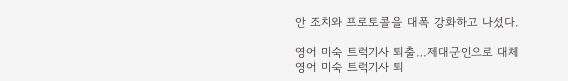안 조치와 프로토콜을 대폭 강화하고 나섰다.

영어 미숙 트럭기사 퇴출…제대군인으로 대체
영어 미숙 트럭기사 퇴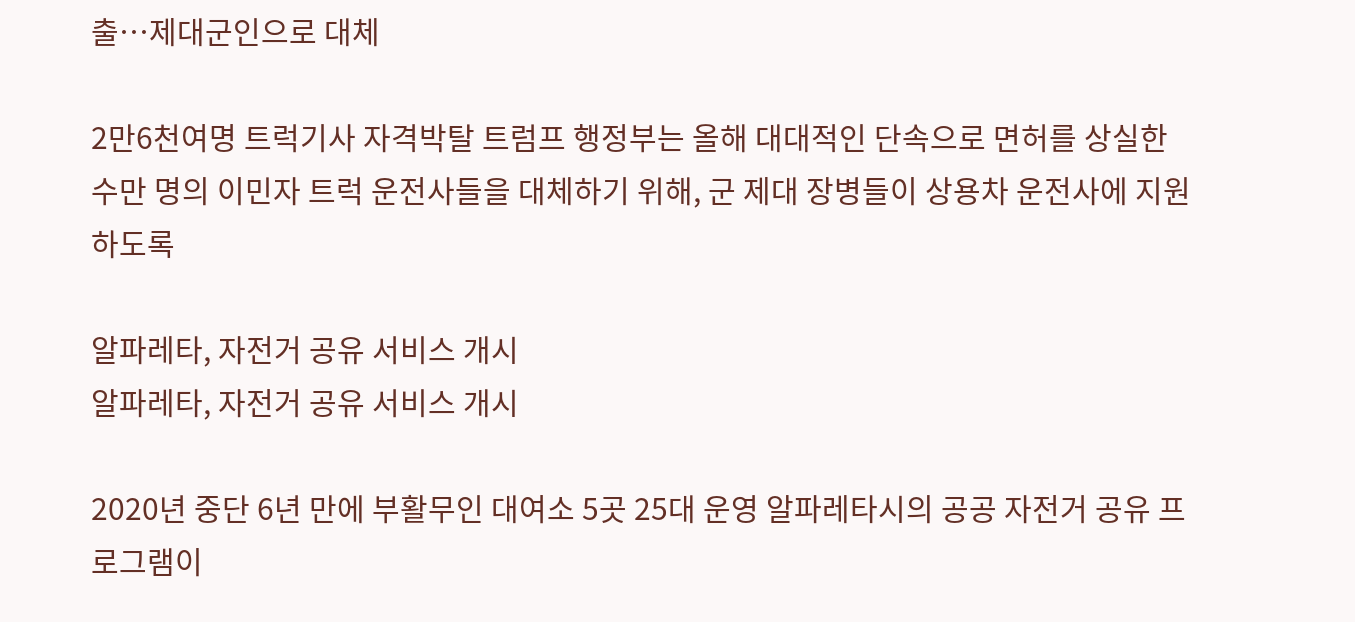출…제대군인으로 대체

2만6천여명 트럭기사 자격박탈 트럼프 행정부는 올해 대대적인 단속으로 면허를 상실한 수만 명의 이민자 트럭 운전사들을 대체하기 위해, 군 제대 장병들이 상용차 운전사에 지원하도록

알파레타, 자전거 공유 서비스 개시
알파레타, 자전거 공유 서비스 개시

2020년 중단 6년 만에 부활무인 대여소 5곳 25대 운영 알파레타시의 공공 자전거 공유 프로그램이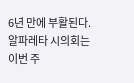6년 만에 부활된다.알파레타 시의회는 이번 주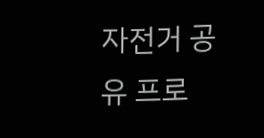자전거 공유 프로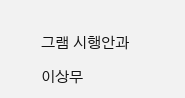그램 시행안과

이상무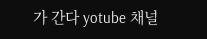가 간다 yotube 채널